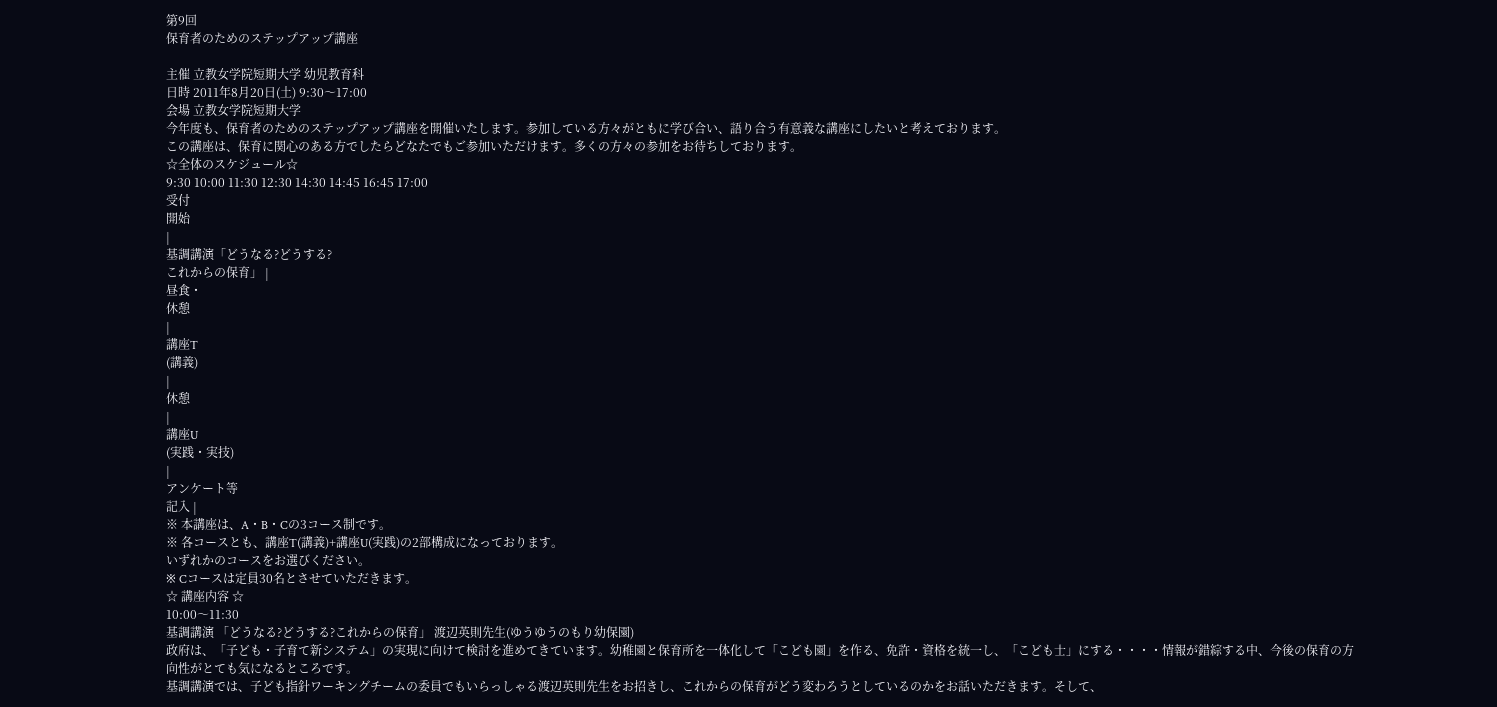第9回
保育者のためのステップアップ講座

主催 立教女学院短期大学 幼児教育科
日時 2011年8月20日(土) 9:30〜17:00
会場 立教女学院短期大学
今年度も、保育者のためのステップアップ講座を開催いたします。参加している方々がともに学び合い、語り合う有意義な講座にしたいと考えております。
この講座は、保育に関心のある方でしたらどなたでもご参加いただけます。多くの方々の参加をお待ちしております。
☆全体のスケジュール☆
9:30 10:00 11:30 12:30 14:30 14:45 16:45 17:00
受付
開始
|
基調講演「どうなる?どうする?
これからの保育」 |
昼食・
休憩
|
講座T
(講義)
|
休憩
|
講座U
(実践・実技)
|
アンケート等
記入 |
※ 本講座は、A・B・Cの3コース制です。
※ 各コースとも、講座T(講義)+講座U(実践)の2部構成になっております。
いずれかのコースをお選びください。
※ Cコースは定員30名とさせていただきます。
☆ 講座内容 ☆
10:00〜11:30
基調講演 「どうなる?どうする?これからの保育」 渡辺英則先生(ゆうゆうのもり幼保園)
政府は、「子ども・子育て新システム」の実現に向けて検討を進めてきています。幼稚園と保育所を一体化して「こども園」を作る、免許・資格を統一し、「こども士」にする・・・・情報が錯綜する中、今後の保育の方向性がとても気になるところです。
基調講演では、子ども指針ワーキングチームの委員でもいらっしゃる渡辺英則先生をお招きし、これからの保育がどう変わろうとしているのかをお話いただきます。そして、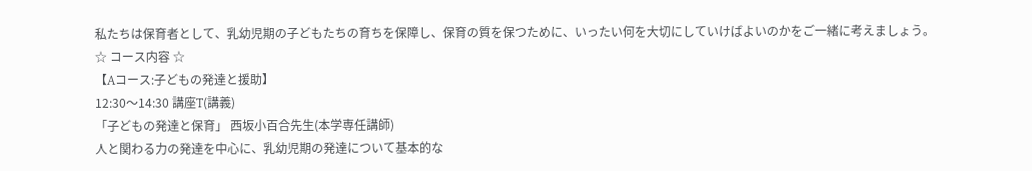私たちは保育者として、乳幼児期の子どもたちの育ちを保障し、保育の質を保つために、いったい何を大切にしていけばよいのかをご一緒に考えましょう。
☆ コース内容 ☆
【Aコース:子どもの発達と援助】
12:30〜14:30 講座T(講義)
「子どもの発達と保育」 西坂小百合先生(本学専任講師)
人と関わる力の発達を中心に、乳幼児期の発達について基本的な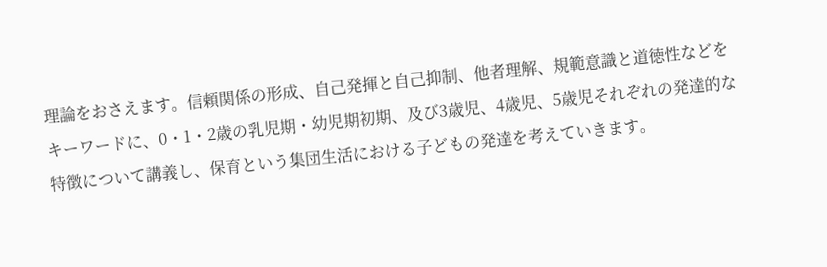理論をおさえます。信頼関係の形成、自己発揮と自己抑制、他者理解、規範意識と道徳性などをキーワードに、0・1・2歳の乳児期・幼児期初期、及び3歳児、4歳児、5歳児それぞれの発達的な特徴について講義し、保育という集団生活における子どもの発達を考えていきます。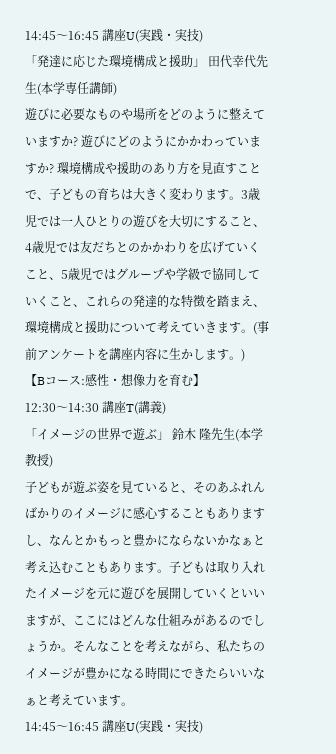14:45〜16:45 講座U(実践・実技)
「発達に応じた環境構成と援助」 田代幸代先生(本学専任講師)
遊びに必要なものや場所をどのように整えていますか? 遊びにどのようにかかわっていますか? 環境構成や援助のあり方を見直すことで、子どもの育ちは大きく変わります。3歳児では一人ひとりの遊びを大切にすること、4歳児では友だちとのかかわりを広げていくこと、5歳児ではグループや学級で協同していくこと、これらの発達的な特徴を踏まえ、環境構成と援助について考えていきます。(事前アンケートを講座内容に生かします。)
【Bコース:感性・想像力を育む】
12:30〜14:30 講座T(講義)
「イメージの世界で遊ぶ」 鈴木 隆先生(本学教授)
子どもが遊ぶ姿を見ていると、そのあふれんばかりのイメージに感心することもありますし、なんとかもっと豊かにならないかなぁと考え込むこともあります。子どもは取り入れたイメージを元に遊びを展開していくといいますが、ここにはどんな仕組みがあるのでしょうか。そんなことを考えながら、私たちのイメージが豊かになる時間にできたらいいなぁと考えています。
14:45〜16:45 講座U(実践・実技)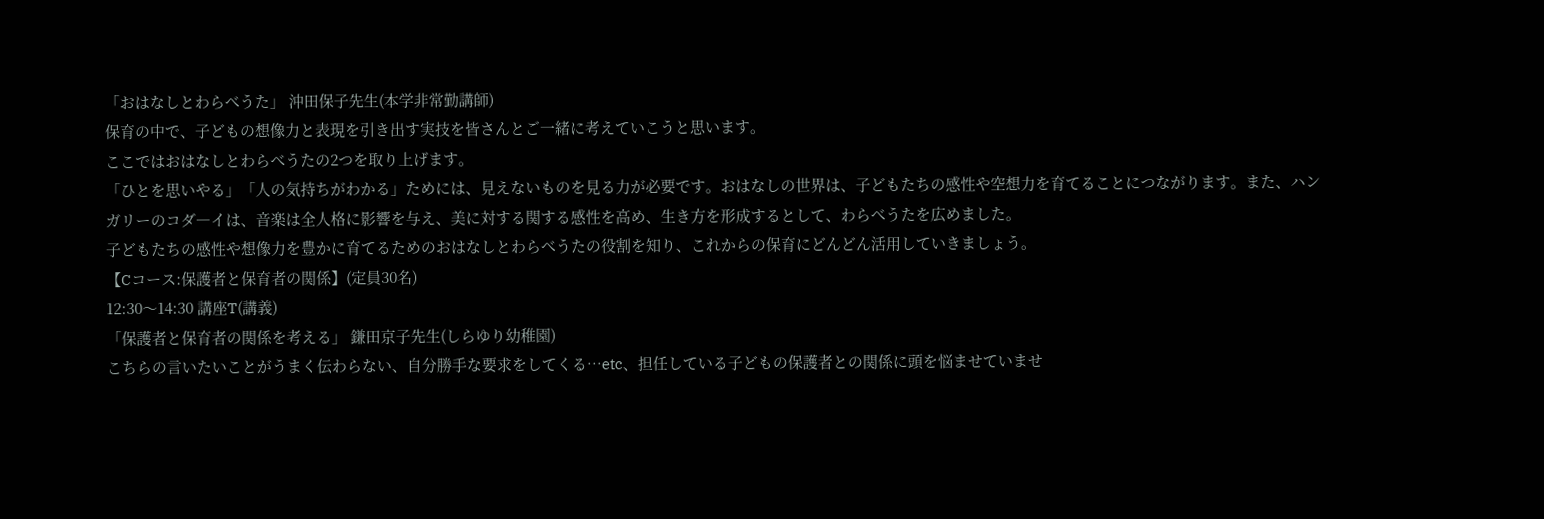「おはなしとわらべうた」 沖田保子先生(本学非常勤講師)
保育の中で、子どもの想像力と表現を引き出す実技を皆さんとご一緒に考えていこうと思います。
ここではおはなしとわらべうたの2つを取り上げます。
「ひとを思いやる」「人の気持ちがわかる」ためには、見えないものを見る力が必要です。おはなしの世界は、子どもたちの感性や空想力を育てることにつながります。また、ハンガリーのコダ―イは、音楽は全人格に影響を与え、美に対する関する感性を高め、生き方を形成するとして、わらべうたを広めました。
子どもたちの感性や想像力を豊かに育てるためのおはなしとわらべうたの役割を知り、これからの保育にどんどん活用していきましょう。
【Cコース:保護者と保育者の関係】(定員30名)
12:30〜14:30 講座T(講義)
「保護者と保育者の関係を考える」 鎌田京子先生(しらゆり幼稚園)
こちらの言いたいことがうまく伝わらない、自分勝手な要求をしてくる…etc、担任している子どもの保護者との関係に頭を悩ませていませ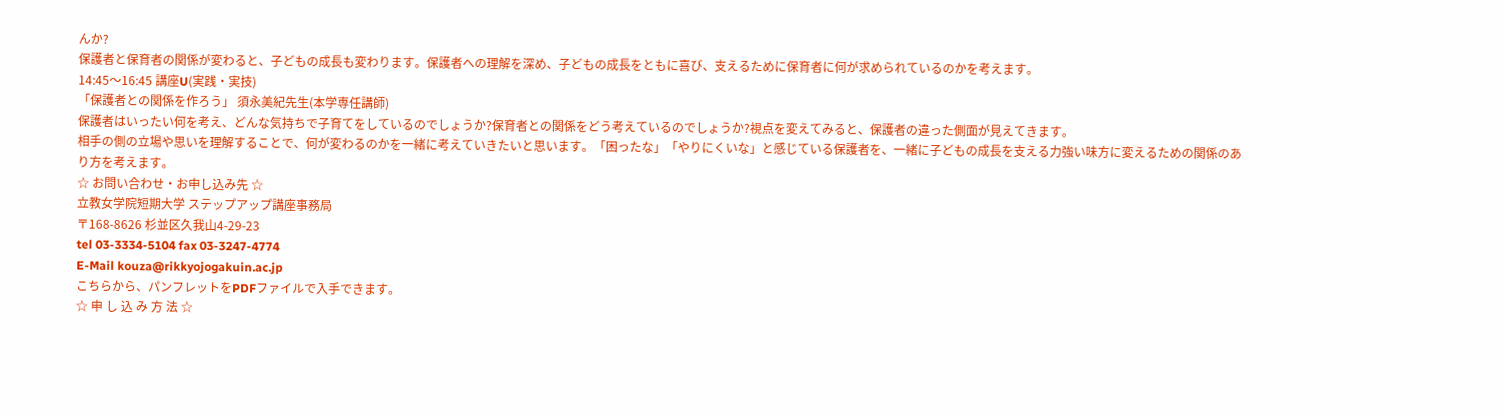んか?
保護者と保育者の関係が変わると、子どもの成長も変わります。保護者への理解を深め、子どもの成長をともに喜び、支えるために保育者に何が求められているのかを考えます。
14:45〜16:45 講座U(実践・実技)
「保護者との関係を作ろう」 須永美紀先生(本学専任講師)
保護者はいったい何を考え、どんな気持ちで子育てをしているのでしょうか?保育者との関係をどう考えているのでしょうか?視点を変えてみると、保護者の違った側面が見えてきます。
相手の側の立場や思いを理解することで、何が変わるのかを一緒に考えていきたいと思います。「困ったな」「やりにくいな」と感じている保護者を、一緒に子どもの成長を支える力強い味方に変えるための関係のあり方を考えます。
☆ お問い合わせ・お申し込み先 ☆
立教女学院短期大学 ステップアップ講座事務局
〒168-8626 杉並区久我山4-29-23
tel 03-3334-5104 fax 03-3247-4774
E-Mail kouza@rikkyojogakuin.ac.jp
こちらから、パンフレットをPDFファイルで入手できます。
☆ 申 し 込 み 方 法 ☆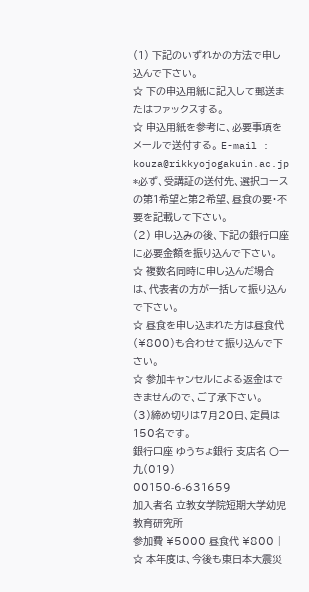(1) 下記のいずれかの方法で申し込んで下さい。
☆ 下の申込用紙に記入して郵送またはファックスする。
☆ 申込用紙を参考に、必要事項をメールで送付する。 E-mail : kouza@rikkyojogakuin.ac.jp
*必ず、受講証の送付先、選択コースの第1希望と第2希望、昼食の要・不要を記載して下さい。
(2) 申し込みの後、下記の銀行口座に必要金額を振り込んで下さい。
☆ 複数名同時に申し込んだ場合は、代表者の方が一括して振り込んで下さい。
☆ 昼食を申し込まれた方は昼食代(¥800)も合わせて振り込んで下さい。
☆ 参加キャンセルによる返金はできませんので、ご了承下さい。
(3)締め切りは7月20日、定員は150名です。
銀行口座 ゆうちょ銀行 支店名 〇一九(019)
00150-6-631659
加入者名 立教女学院短期大学幼児教育研究所
参加費 ¥5000 昼食代 ¥800 |
☆ 本年度は、今後も東日本大震災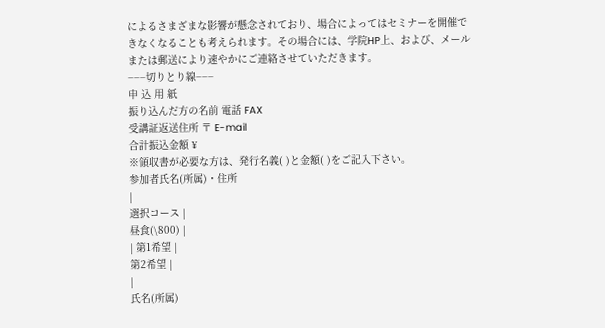によるさまざまな影響が懸念されており、場合によってはセミナーを開催できなくなることも考えられます。その場合には、学院HP上、および、メールまたは郵送により速やかにご連絡させていただきます。
−−−切りとり線−−−
申 込 用 紙
振り込んだ方の名前 電話 FAX
受講証返送住所 〒 E-mail
合計振込金額 ¥
※領収書が必要な方は、発行名義( )と金額( )をご記入下さい。
参加者氏名(所属)・住所
|
選択コース |
昼食(\800) |
| 第1希望 |
第2希望 |
|
氏名(所属)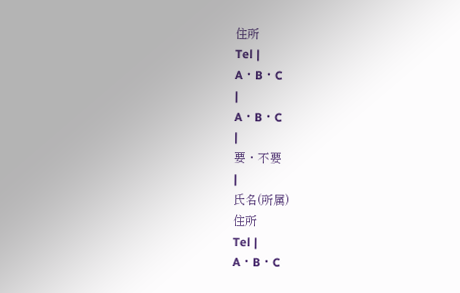住所
Tel |
A・B・C
|
A・B・C
|
要・不要
|
氏名(所属)
住所
Tel |
A・B・C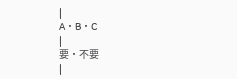|
A・B・C
|
要・不要
|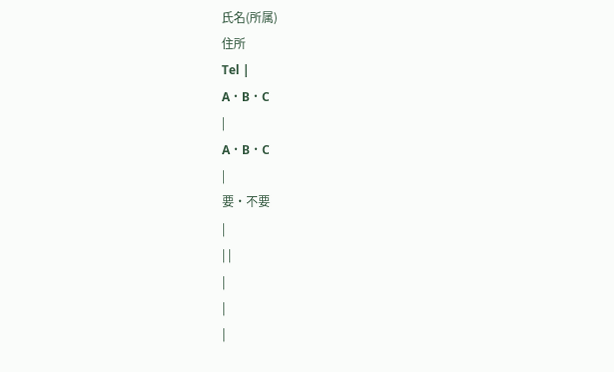氏名(所属)
住所
Tel |
A・B・C
|
A・B・C
|
要・不要
|
| |
|
|
|